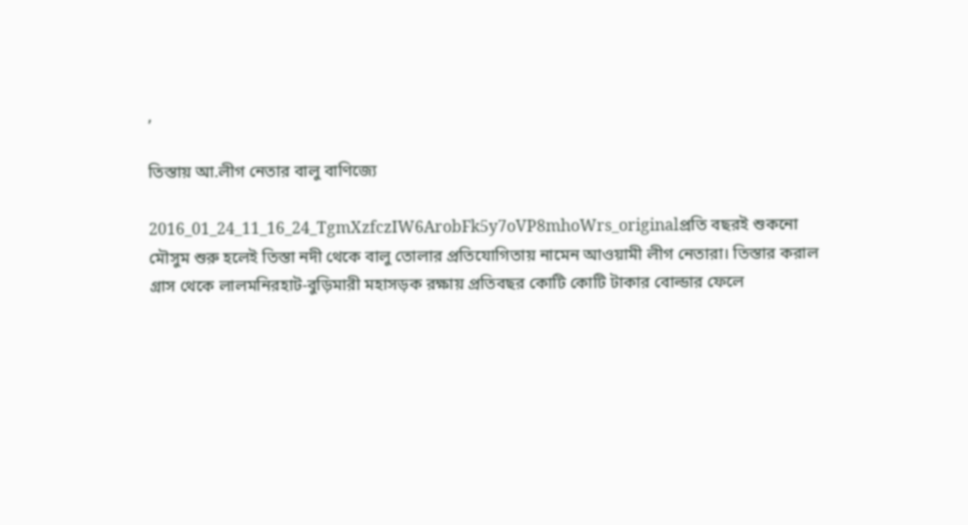,

তিস্তায় আ.লীগ নেতার বালু বাণিজ্যে

2016_01_24_11_16_24_TgmXzfczIW6ArobFk5y7oVP8mhoWrs_originalপ্রতি বছরই শুকনো মৌসুম শুরু হলেই তিস্তা নদী থেকে বালু তোলার প্রতিযোগিতায় নামেন আওয়ামী লীগ নেতারা। তিস্তার করাল গ্রাস থেকে লালমনিরহাট-বুড়িমারী মহাসড়ক রক্ষায় প্রতিবছর কোটি কোটি টাকার বোল্ডার ফেলে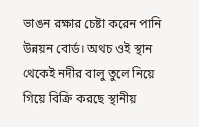ভাঙন রক্ষার চেষ্টা করেন পানি উন্নয়ন বোর্ড। অথচ ওই স্থান থেকেই নদীর বালু তুলে নিয়ে গিয়ে বিক্রি করছে স্থানীয়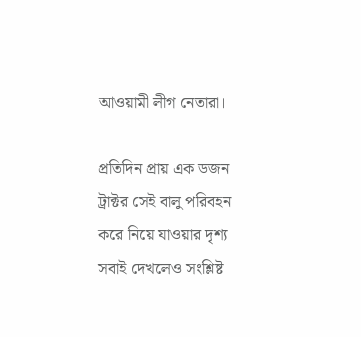আওয়ামী লীগ নেতারা।

প্রতিদিন প্রায় এক ডজন ট্রাক্টর সেই বালু পরিবহন করে নিয়ে যাওয়ার দৃশ্য সবাই দেখলেও সংশ্লিষ্ট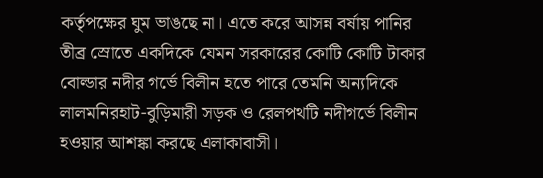কর্তৃপক্ষের ঘুম ভাঙছে না। এতে করে আসন্ন বর্ষায় পানির তীব্র স্রোতে একদিকে যেমন সরকারের কোটি কোটি টাকার বোল্ডার নদীর গর্ভে বিলীন হতে পারে তেমনি অন্যদিকে লালমনিরহাট-বুড়িমারী সড়ক ও রেলপথটি নদীগর্ভে বিলীন হওয়ার আশঙ্কা করছে এলাকাবাসী।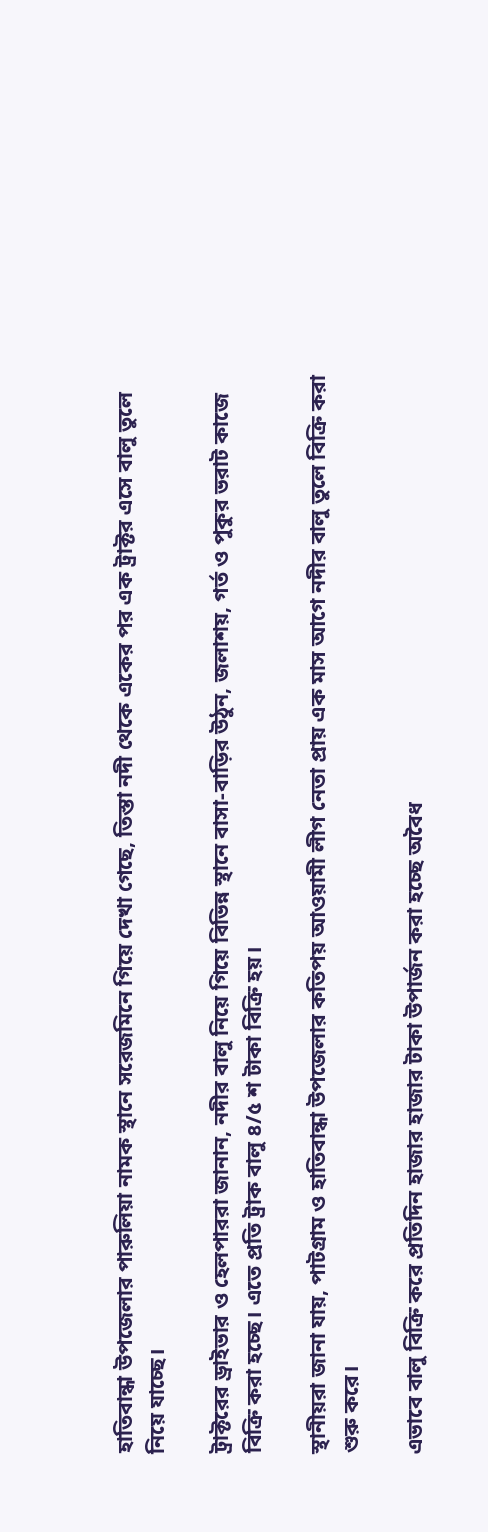হাতিবান্ধা উপজেলার পারুলিয়া নামক স্থানে সরেজমিনে গিয়ে দেখা গেছে, তিস্তা নদী থেকে একের পর এক ট্রাক্টর এসে বালু তুলে নিয়ে যাচ্ছে।

ট্রাক্টরের ড্রাইভার ও হেলপাররা জানান, নদীর বালু নিয়ে গিয়ে বিভিন্ন স্থানে বাসা-বাড়ির উঠুন, জলাশয়, গর্ত ও পুকুর ভরাট কাজে বিক্রি করা হচ্ছে। এতে প্রতি ট্রাক বালু ৪/৫ শ টাকা বিক্রি হয়।

স্থানীয়রা জানা যায়, পাটগ্রাম ও হাতিবান্ধা উপজেলার কতিপয় আওয়ামী লীগ নেতা প্রায় এক মাস আগে নদীর বালু তুলে বিক্রি করা শুরু করে।

এভাবে বালু বিক্রি করে প্রতিদিন হাজার হাজার টাকা উপার্জন করা হচ্ছে অবৈধ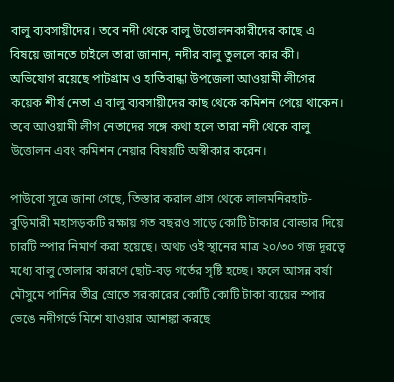বালু ব্যবসায়ীদের। তবে নদী থেকে বালু উত্তোলনকারীদের কাছে এ বিষয়ে জানতে চাইলে তারা জানান, নদীর বালু তুললে কার কী। অভিযোগ রয়েছে পাটগ্রাম ও হাতিবান্ধা উপজেলা আওয়ামী লীগের কয়েক শীর্ষ নেতা এ বালু ব্যবসায়ীদের কাছ থেকে কমিশন পেয়ে থাকেন। তবে আওয়ামী লীগ নেতাদের সঙ্গে কথা হলে তারা নদী থেকে বালু উত্তোলন এবং কমিশন নেয়ার বিষয়টি অস্বীকার করেন।

পাউবো সূত্রে জানা গেছে, তিস্তার করাল গ্রাস থেকে লালমনিরহাট-বুড়িমারী মহাসড়কটি রক্ষায় গত বছরও সাড়ে কোটি টাকার বোল্ডার দিয়ে চারটি স্পার নিমার্ণ করা হয়েছে। অথচ ওই স্থানের মাত্র ২০/৩০ গজ দূরত্বে মধ্যে বালু তোলার কারণে ছোট-বড় গর্তের সৃষ্টি হচ্ছে। ফলে আসন্ন বর্ষা মৌসুমে পানির তীব্র স্রোতে সরকারের কোটি কোটি টাকা ব্যয়ের স্পার ভেঙে নদীগর্ভে মিশে যাওয়ার আশঙ্কা করছে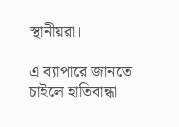স্থানীয়রা।

এ ব্যাপারে জানতে চাইলে হাতিবান্ধা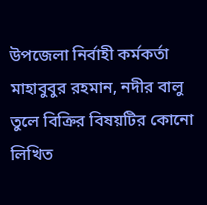উপজেলা নির্বাহী কর্মকর্তা মাহাবুবুর রহমান, নদীর বালু তুলে বিক্রির বিষয়টির কোনো লিখিত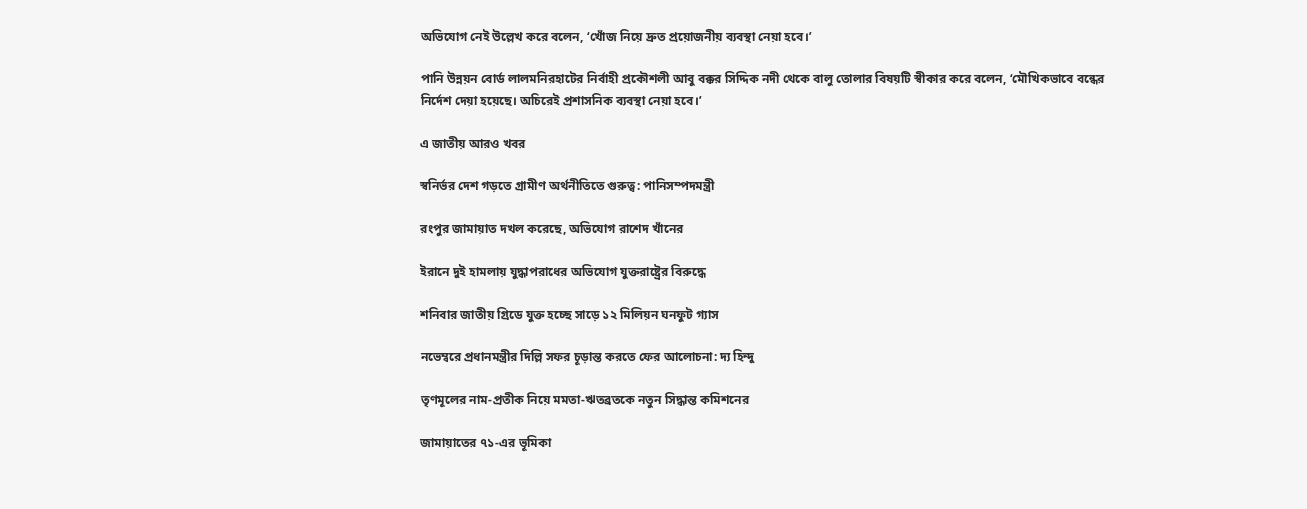অভিযোগ নেই উল্লেখ করে বলেন, ‘খোঁজ নিয়ে দ্রুত প্রয়োজনীয় ব্যবস্থা নেয়া হবে।’

পানি উন্নয়ন বোর্ড লালমনিরহাটের নির্বাহী প্রকৌশলী আবু বক্কর সিদ্দিক নদী থেকে বালু তোলার বিষয়টি স্বীকার করে বলেন, ‘মৌখিকভাবে বন্ধের নির্দেশ দেয়া হয়েছে। অচিরেই প্রশাসনিক ব্যবস্থা নেয়া হবে।’

এ জাতীয় আরও খবর

স্বনির্ভর দেশ গড়তে গ্রামীণ অর্থনীতিতে গুরুত্ব: পানিসম্পদমন্ত্রী

রংপুর জামায়াত দখল করেছে, অভিযোগ রাশেদ খাঁনের

ইরানে দুই হামলায় যুদ্ধাপরাধের অভিযোগ যুক্তরাষ্ট্রের বিরুদ্ধে

শনিবার জাতীয় গ্রিডে যুক্ত হচ্ছে সাড়ে ১২ মিলিয়ন ঘনফুট গ্যাস

নভেম্বরে প্রধানমন্ত্রীর দিল্লি সফর চূড়ান্ত করতে ফের আলোচনা: দ্য হিন্দু

তৃণমূলের নাম-প্রতীক নিয়ে মমতা-ঋতব্রতকে নতুন সিদ্ধান্ত কমিশনের

জামায়াতের ৭১-এর ভূমিকা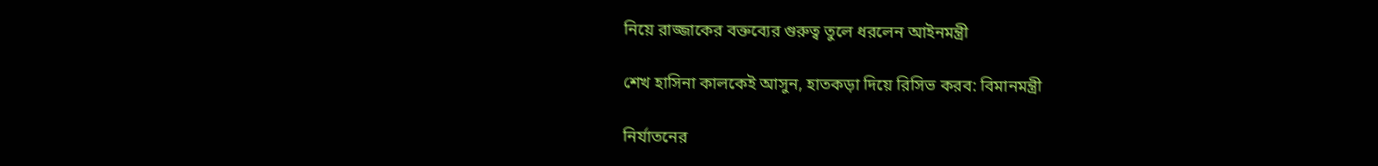নিয়ে রাজ্জাকের বক্তব্যের গুরুত্ব তুলে ধরলেন আইনমন্ত্রী

শেখ হাসিনা কালকেই আসুন, হাতকড়া দিয়ে রিসিভ করব: বিমানমন্ত্রী

নির্যাতনের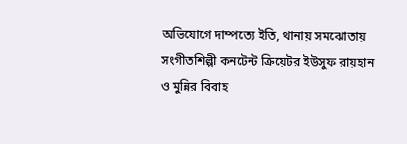অভিযোগে দাম্পত্যে ইতি, থানায় সমঝোতায় সংগীতশিল্পী কনটেন্ট ক্রিয়েটর ইউসুফ রায়হান ও মুন্নির বিবাহ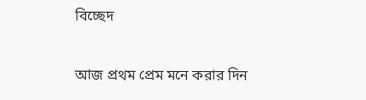বিচ্ছেদ

আজ প্রথম প্রেম মনে করার দিন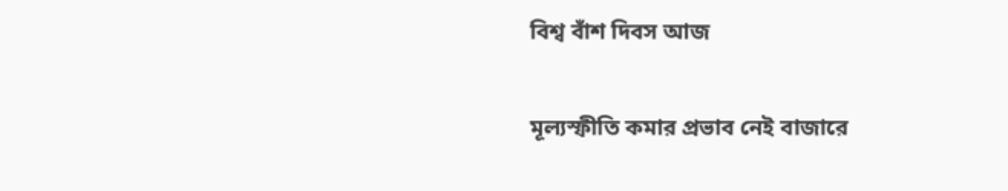বিশ্ব বাঁশ দিবস আজ

মূল্যস্ফীতি কমার প্রভাব নেই বাজারে